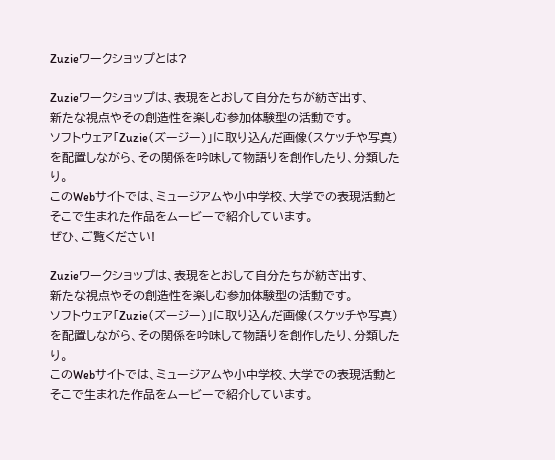Zuzieワークショップとは?

Zuzieワークショップは、表現をとおして自分たちが紡ぎ出す、
新たな視点やその創造性を楽しむ参加体験型の活動です。
ソフトウェア「Zuzie(ズージー)」に取り込んだ画像(スケッチや写真)
を配置しながら、その関係を吟味して物語りを創作したり、分類したり。
このWebサイトでは、ミュージアムや小中学校、大学での表現活動と
そこで生まれた作品をムービーで紹介しています。
ぜひ、ご覧ください!

Zuzieワークショップは、表現をとおして自分たちが紡ぎ出す、
新たな視点やその創造性を楽しむ参加体験型の活動です。
ソフトウェア「Zuzie(ズージー)」に取り込んだ画像(スケッチや写真)
を配置しながら、その関係を吟味して物語りを創作したり、分類したり。
このWebサイトでは、ミュージアムや小中学校、大学での表現活動と
そこで生まれた作品をムービーで紹介しています。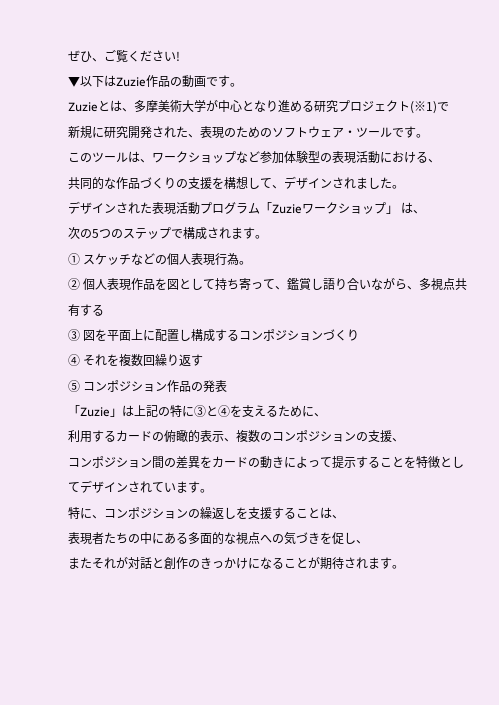ぜひ、ご覧ください!
▼以下はZuzie作品の動画です。
Zuzieとは、多摩美術大学が中心となり進める研究プロジェクト(※1)で
新規に研究開発された、表現のためのソフトウェア・ツールです。
このツールは、ワークショップなど参加体験型の表現活動における、
共同的な作品づくりの支援を構想して、デザインされました。
デザインされた表現活動プログラム「Zuzieワークショップ」 は、
次の5つのステップで構成されます。
① スケッチなどの個人表現行為。
② 個人表現作品を図として持ち寄って、鑑賞し語り合いながら、多視点共有する
③ 図を平面上に配置し構成するコンポジションづくり
④ それを複数回繰り返す
⑤ コンポジション作品の発表
「Zuzie」は上記の特に③と④を支えるために、
利用するカードの俯瞰的表示、複数のコンポジションの支援、
コンポジション間の差異をカードの動きによって提示することを特徴としてデザインされています。
特に、コンポジションの繰返しを支援することは、
表現者たちの中にある多面的な視点への気づきを促し、
またそれが対話と創作のきっかけになることが期待されます。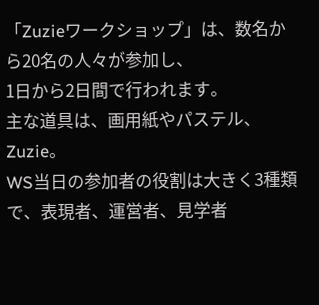「Zuzieワークショップ」は、数名から20名の人々が参加し、
1日から2日間で行われます。
主な道具は、画用紙やパステル、Zuzie。
WS当日の参加者の役割は大きく3種類で、表現者、運営者、見学者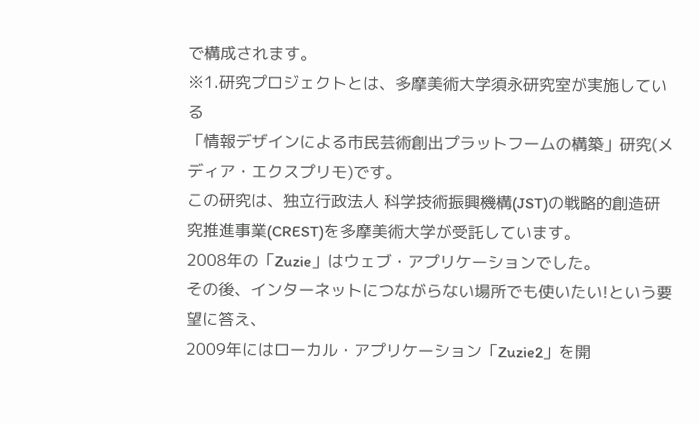で構成されます。
※1.研究プロジェクトとは、多摩美術大学須永研究室が実施している
「情報デザインによる市民芸術創出プラットフームの構築」研究(メディア・エクスプリモ)です。
この研究は、独立行政法人 科学技術振興機構(JST)の戦略的創造研究推進事業(CREST)を多摩美術大学が受託しています。
2008年の「Zuzie」はウェブ・アプリケーションでした。
その後、インターネットにつながらない場所でも使いたい!という要望に答え、
2009年にはローカル・アプリケーション「Zuzie2」を開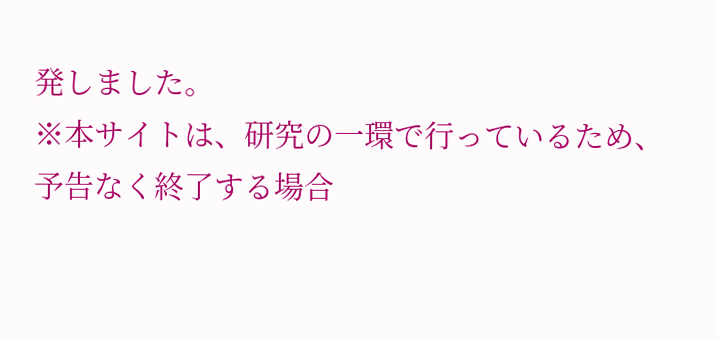発しました。
※本サイトは、研究の一環で行っているため、
予告なく終了する場合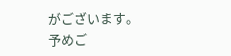がございます。予めご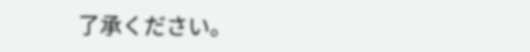了承ください。